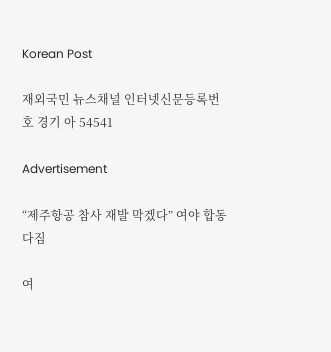Korean Post

재외국민 뉴스채널 인터넷신문등록번호 경기 아 54541

Advertisement

“제주항공 참사 재발 막겠다” 여야 합동 다짐

여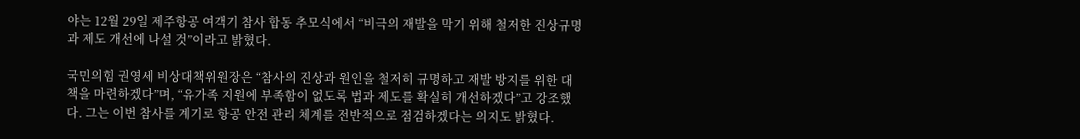야는 12월 29일 제주항공 여객기 참사 합동 추모식에서 “비극의 재발을 막기 위해 철저한 진상규명과 제도 개선에 나설 것”이라고 밝혔다.

국민의힘 권영세 비상대책위원장은 “참사의 진상과 원인을 철저히 규명하고 재발 방지를 위한 대책을 마련하겠다”며, “유가족 지원에 부족함이 없도록 법과 제도를 확실히 개선하겠다”고 강조했다. 그는 이번 참사를 계기로 항공 안전 관리 체계를 전반적으로 점검하겠다는 의지도 밝혔다.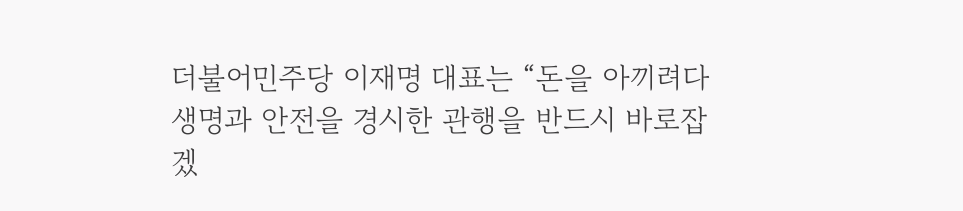더불어민주당 이재명 대표는 “돈을 아끼려다 생명과 안전을 경시한 관행을 반드시 바로잡겠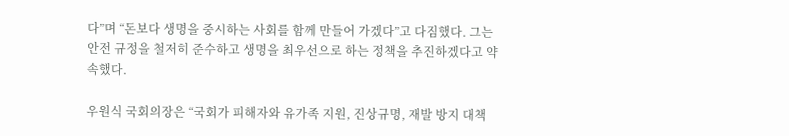다”며 “돈보다 생명을 중시하는 사회를 함께 만들어 가겠다”고 다짐했다. 그는 안전 규정을 철저히 준수하고 생명을 최우선으로 하는 정책을 추진하겠다고 약속했다.

우원식 국회의장은 “국회가 피해자와 유가족 지원, 진상규명, 재발 방지 대책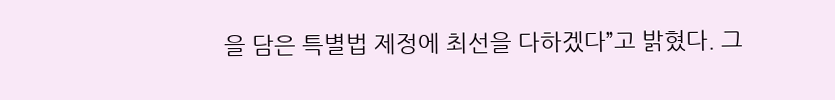을 담은 특별법 제정에 최선을 다하겠다”고 밝혔다. 그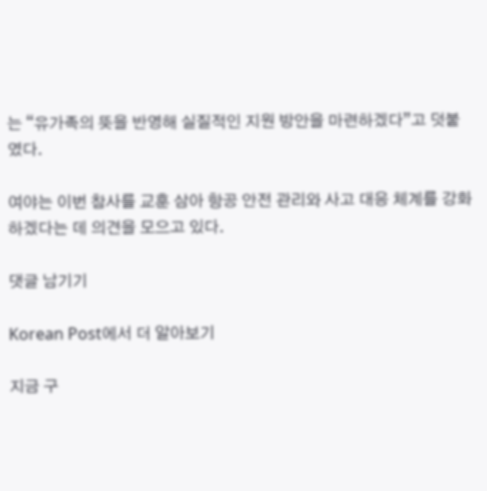는 “유가족의 뜻을 반영해 실질적인 지원 방안을 마련하겠다”고 덧붙였다.

여야는 이번 참사를 교훈 삼아 항공 안전 관리와 사고 대응 체계를 강화하겠다는 데 의견을 모으고 있다.

댓글 남기기

Korean Post에서 더 알아보기

지금 구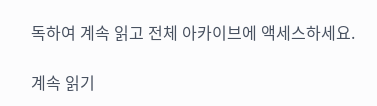독하여 계속 읽고 전체 아카이브에 액세스하세요.

계속 읽기